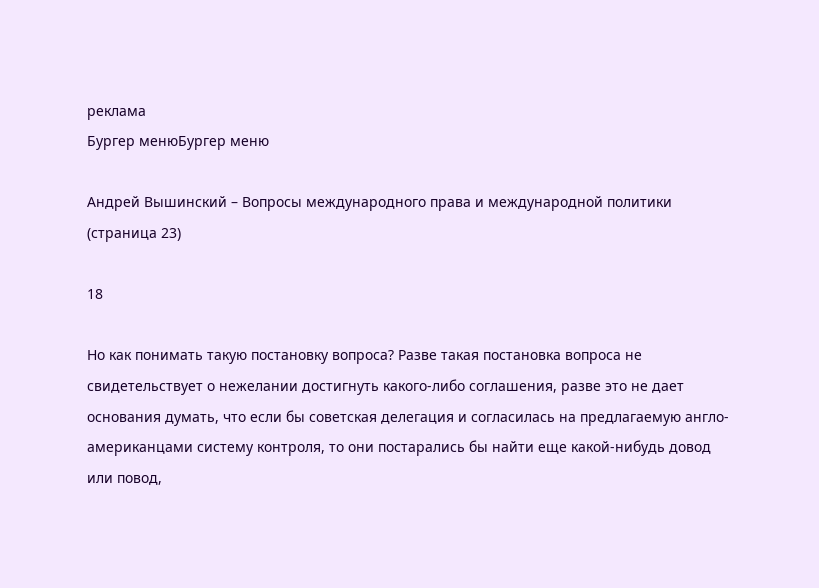реклама
Бургер менюБургер меню

Андрей Вышинский – Вопросы международного права и международной политики (страница 23)

18

Но как понимать такую постановку вопроса? Разве такая постановка вопроса не свидетельствует о нежелании достигнуть какого-либо соглашения, разве это не дает основания думать, что если бы советская делегация и согласилась на предлагаемую англо-американцами систему контроля, то они постарались бы найти еще какой-нибудь довод или повод,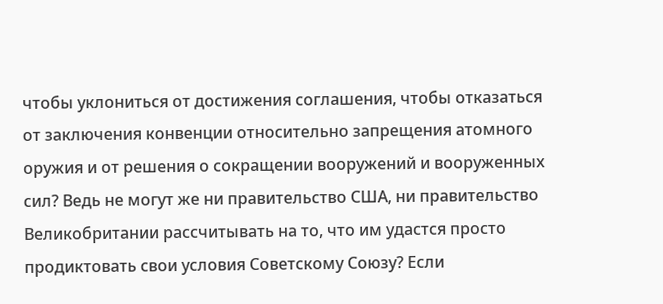чтобы уклониться от достижения соглашения, чтобы отказаться от заключения конвенции относительно запрещения атомного оружия и от решения о сокращении вооружений и вооруженных сил? Ведь не могут же ни правительство США, ни правительство Великобритании рассчитывать на то, что им удастся просто продиктовать свои условия Советскому Союзу? Если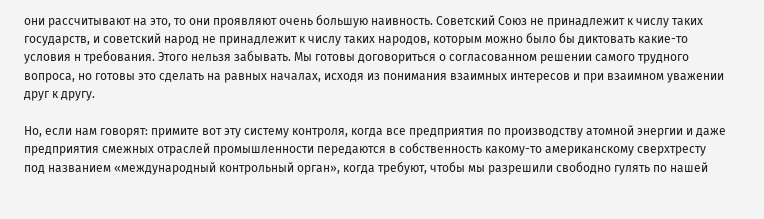они рассчитывают на это, то они проявляют очень большую наивность. Советский Союз не принадлежит к числу таких государств, и советский народ не принадлежит к числу таких народов, которым можно было бы диктовать какие-то условия н требования. Этого нельзя забывать. Мы готовы договориться о согласованном решении самого трудного вопроса, но готовы это сделать на равных началах, исходя из понимания взаимных интересов и при взаимном уважении друг к другу.

Но, если нам говорят: примите вот эту систему контроля, когда все предприятия по производству атомной энергии и даже предприятия смежных отраслей промышленности передаются в собственность какому-то американскому сверхтресту под названием «международный контрольный орган», когда требуют, чтобы мы разрешили свободно гулять по нашей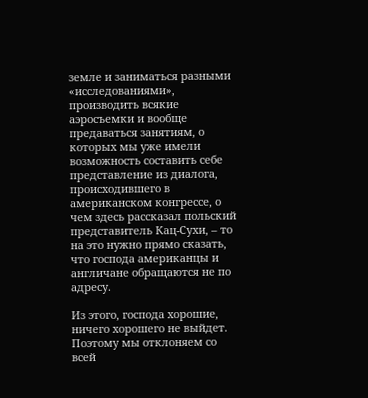земле и заниматься разными «исследованиями», производить всякие аэросъемки и вообще предаваться занятиям, о которых мы уже имели возможность составить себе представление из диалога, происходившего в американском конгрессе, о чем здесь рассказал польский представитель Кац-Сухи, – то на это нужно прямо сказать, что господа американцы и англичане обращаются не по адресу.

Из этого, господа хорошие, ничего хорошего не выйдет. Поэтому мы отклоняем со всей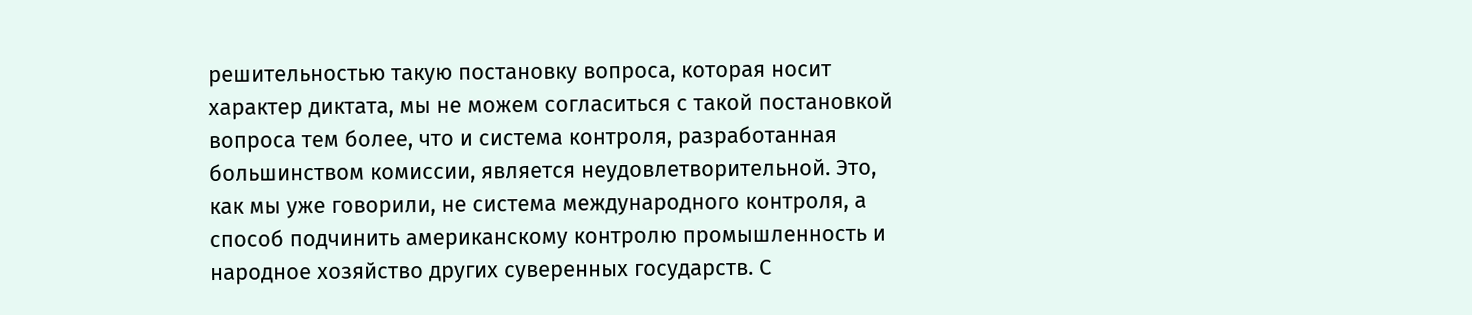решительностью такую постановку вопроса, которая носит характер диктата, мы не можем согласиться с такой постановкой вопроса тем более, что и система контроля, разработанная большинством комиссии, является неудовлетворительной. Это, как мы уже говорили, не система международного контроля, а способ подчинить американскому контролю промышленность и народное хозяйство других суверенных государств. С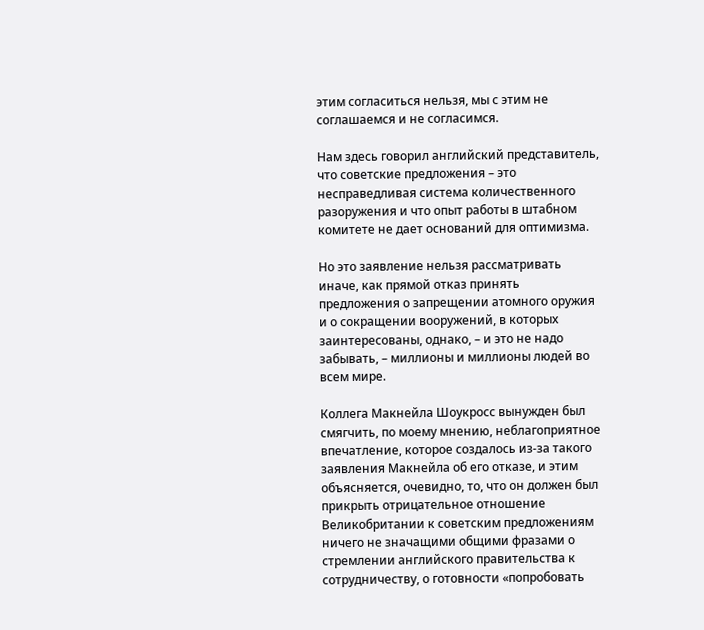этим согласиться нельзя, мы с этим не соглашаемся и не согласимся.

Нам здесь говорил английский представитель, что советские предложения – это несправедливая система количественного разоружения и что опыт работы в штабном комитете не дает оснований для оптимизма.

Но это заявление нельзя рассматривать иначе, как прямой отказ принять предложения о запрещении атомного оружия и о сокращении вооружений, в которых заинтересованы, однако, – и это не надо забывать, – миллионы и миллионы людей во всем мире.

Коллега Макнейла Шоукросс вынужден был смягчить, по моему мнению, неблагоприятное впечатление, которое создалось из-за такого заявления Макнейла об его отказе, и этим объясняется, очевидно, то, что он должен был прикрыть отрицательное отношение Великобритании к советским предложениям ничего не значащими общими фразами о стремлении английского правительства к сотрудничеству, о готовности «попробовать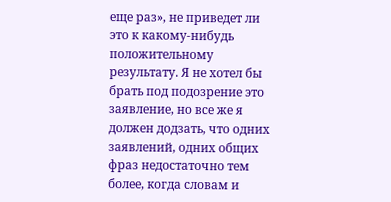еще раз», не приведет ли это к какому-нибудь положительному результату. Я не хотел бы брать под подозрение это заявление, но все же я должен додзать, что одних заявлений, одних общих фраз недостаточно тем более, когда словам и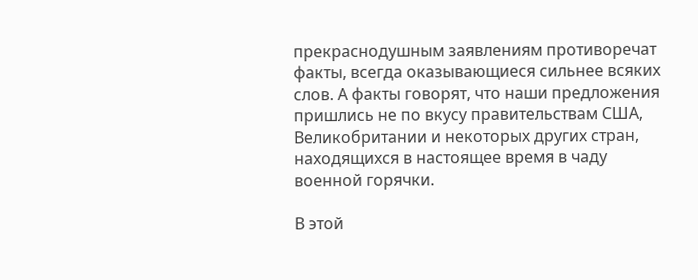прекраснодушным заявлениям противоречат факты, всегда оказывающиеся сильнее всяких слов. А факты говорят, что наши предложения пришлись не по вкусу правительствам США, Великобритании и некоторых других стран, находящихся в настоящее время в чаду военной горячки.

В этой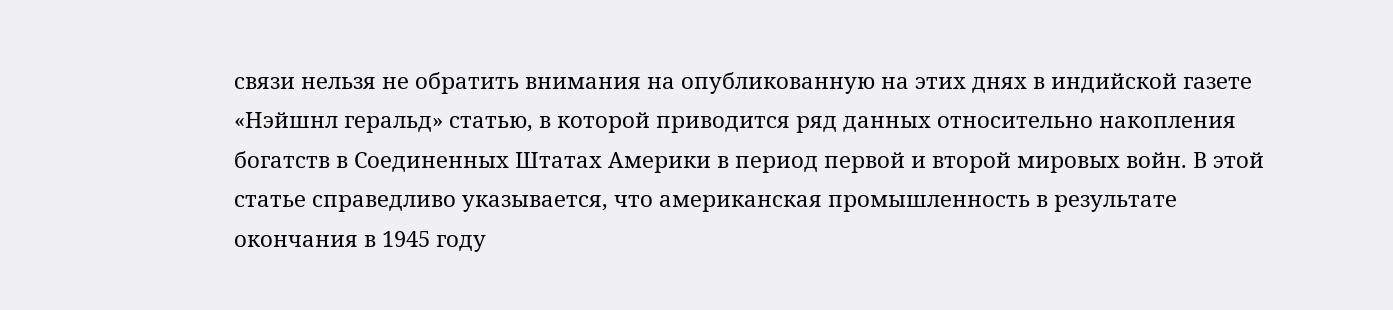связи нельзя не обратить внимания на опубликованную на этих днях в индийской газете «Нэйшнл геральд» статью, в которой приводится ряд данных относительно накопления богатств в Соединенных Штатах Америки в период первой и второй мировых войн. В этой статье справедливо указывается, что американская промышленность в результате окончания в 1945 году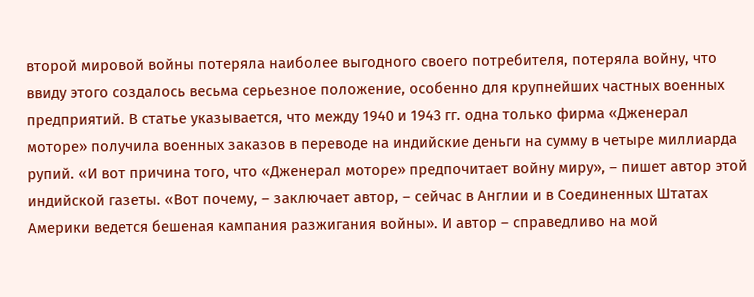второй мировой войны потеряла наиболее выгодного своего потребителя, потеряла войну, что ввиду этого создалось весьма серьезное положение, особенно для крупнейших частных военных предприятий. В статье указывается, что между 1940 и 1943 гг. одна только фирма «Дженерал моторе» получила военных заказов в переводе на индийские деньги на сумму в четыре миллиарда рупий. «И вот причина того, что «Дженерал моторе» предпочитает войну миру», – пишет автор этой индийской газеты. «Вот почему, – заключает автор, – сейчас в Англии и в Соединенных Штатах Америки ведется бешеная кампания разжигания войны». И автор – справедливо на мой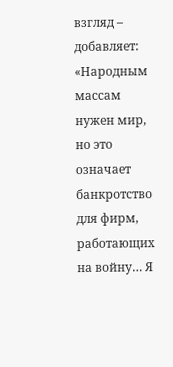взгляд – добавляет: «Народным массам нужен мир, но это означает банкротство для фирм, работающих на войну… Я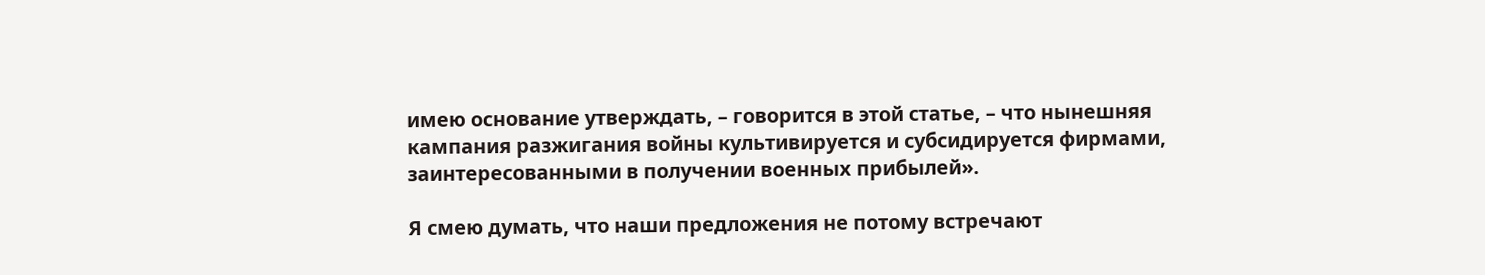имею основание утверждать, – говорится в этой статье, – что нынешняя кампания разжигания войны культивируется и субсидируется фирмами, заинтересованными в получении военных прибылей».

Я смею думать, что наши предложения не потому встречают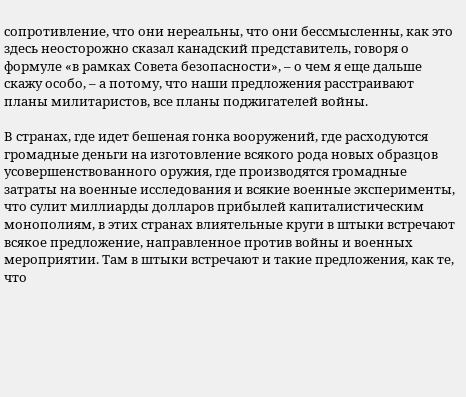сопротивление, что они нереальны, что они бессмысленны, как это здесь неосторожно сказал канадский представитель, говоря о формуле «в рамках Совета безопасности», – о чем я еще дальше скажу особо, – а потому, что наши предложения расстраивают планы милитаристов, все планы поджигателей войны.

В странах, где идет бешеная гонка вооружений, где расходуются громадные деньги на изготовление всякого рода новых образцов усовершенствованного оружия, где производятся громадные затраты на военные исследования и всякие военные эксперименты, что сулит миллиарды долларов прибылей капиталистическим монополиям, в этих странах влиятельные круги в штыки встречают всякое предложение, направленное против войны и военных мероприятии. Там в штыки встречают и такие предложения, как те, что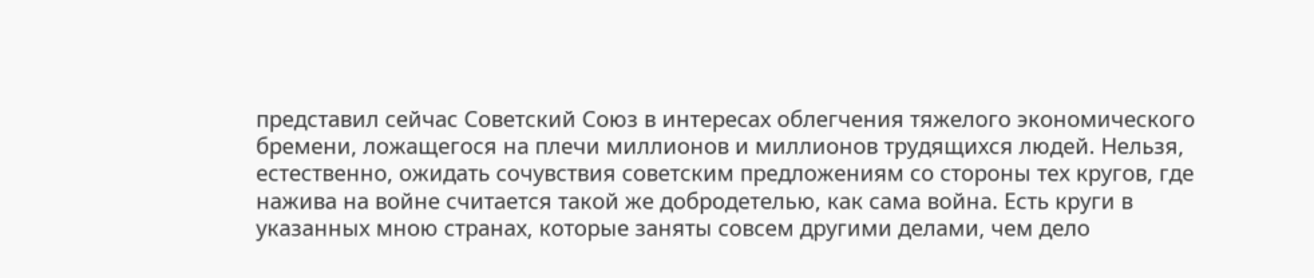представил сейчас Советский Союз в интересах облегчения тяжелого экономического бремени, ложащегося на плечи миллионов и миллионов трудящихся людей. Нельзя, естественно, ожидать сочувствия советским предложениям со стороны тех кругов, где нажива на войне считается такой же добродетелью, как сама война. Есть круги в указанных мною странах, которые заняты совсем другими делами, чем дело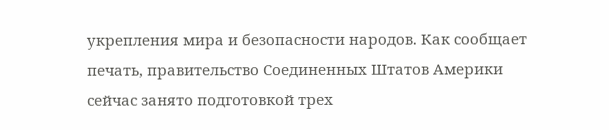укрепления мира и безопасности народов. Как сообщает печать, правительство Соединенных Штатов Америки сейчас занято подготовкой трех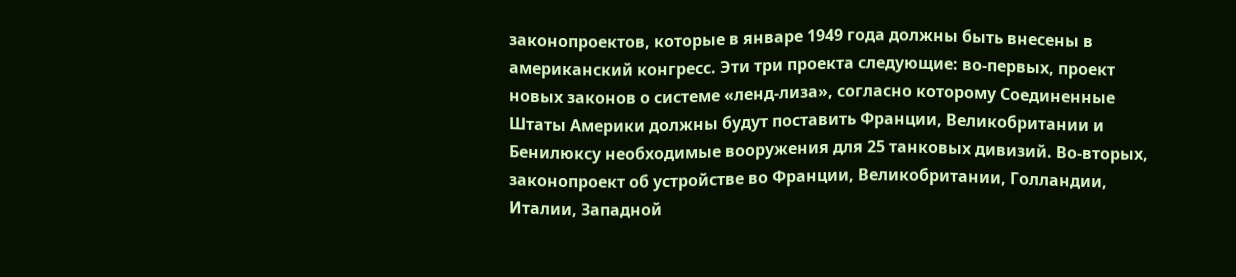законопроектов, которые в январе 1949 года должны быть внесены в американский конгресс. Эти три проекта следующие: во-первых, проект новых законов о системе «ленд-лиза», согласно которому Соединенные Штаты Америки должны будут поставить Франции, Великобритании и Бенилюксу необходимые вооружения для 25 танковых дивизий. Во-вторых, законопроект об устройстве во Франции, Великобритании, Голландии, Италии, Западной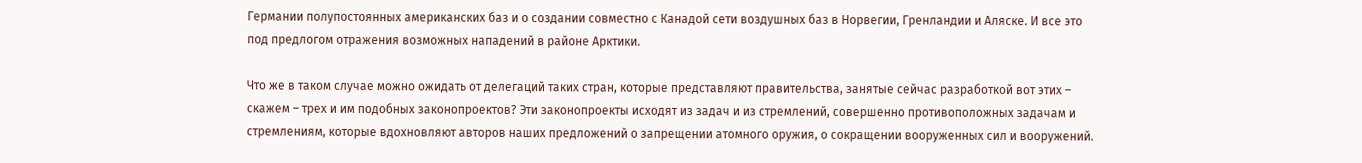Германии полупостоянных американских баз и о создании совместно с Канадой сети воздушных баз в Норвегии, Гренландии и Аляске. И все это под предлогом отражения возможных нападений в районе Арктики.

Что же в таком случае можно ожидать от делегаций таких стран, которые представляют правительства, занятые сейчас разработкой вот этих – скажем – трех и им подобных законопроектов? Эти законопроекты исходят из задач и из стремлений, совершенно противоположных задачам и стремлениям, которые вдохновляют авторов наших предложений о запрещении атомного оружия, о сокращении вооруженных сил и вооружений.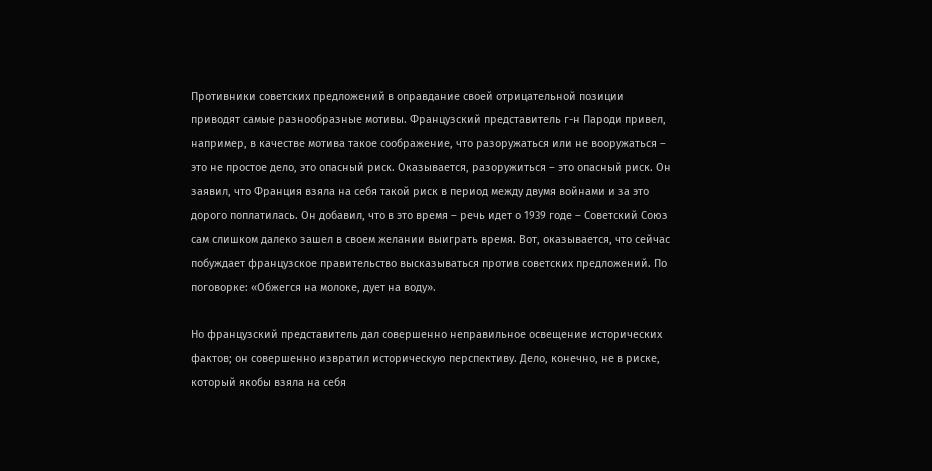Противники советских предложений в оправдание своей отрицательной позиции приводят самые разнообразные мотивы. Французский представитель г-н Пароди привел, например, в качестве мотива такое соображение, что разоружаться или не вооружаться – это не простое дело, это опасный риск. Оказывается, разоружиться – это опасный риск. Он заявил, что Франция взяла на себя такой риск в период между двумя войнами и за это дорого поплатилась. Он добавил, что в это время – речь идет о 1939 годе – Советский Союз сам слишком далеко зашел в своем желании выиграть время. Вот, оказывается, что сейчас побуждает французское правительство высказываться против советских предложений. По поговорке: «Обжегся на молоке, дует на воду».

Но французский представитель дал совершенно неправильное освещение исторических фактов; он совершенно извратил историческую перспективу. Дело, конечно, не в риске, который якобы взяла на себя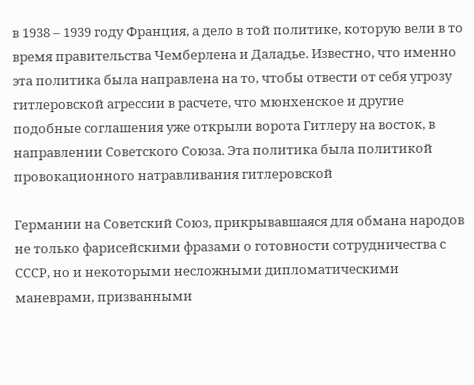в 1938 – 1939 году Франция, а дело в той политике, которую вели в то время правительства Чемберлена и Даладье. Известно, что именно эта политика была направлена на то, чтобы отвести от себя угрозу гитлеровской агрессии в расчете, что мюнхенское и другие подобные соглашения уже открыли ворота Гитлеру на восток, в направлении Советского Союза. Эта политика была политикой провокационного натравливания гитлеровской

Германии на Советский Союз, прикрывавшаяся для обмана народов не только фарисейскими фразами о готовности сотрудничества с СССР, но и некоторыми несложными дипломатическими маневрами, призванными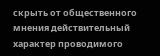скрыть от общественного мнения действительный характер проводимого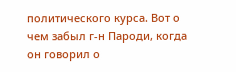политического курса. Вот о чем забыл г-н Пароди, когда он говорил о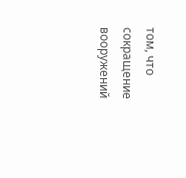том, что сокращение вооружений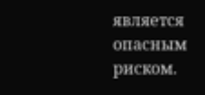является опасным риском.